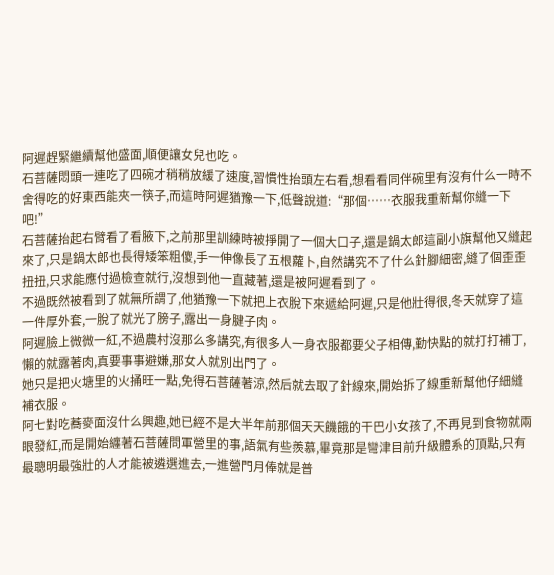阿遲趕緊繼續幫他盛面,順便讓女兒也吃。
石菩薩悶頭一連吃了四碗才稍稍放緩了速度,習慣性抬頭左右看,想看看同伴碗里有沒有什么一時不舍得吃的好東西能夾一筷子,而這時阿遲猶豫一下,低聲說道:“那個……衣服我重新幫你縫一下吧!”
石菩薩抬起右臂看了看腋下,之前那里訓練時被掙開了一個大口子,還是鍋太郎這副小旗幫他又縫起來了,只是鍋太郎也長得矮笨粗傻,手一伸像長了五根蘿卜,自然講究不了什么針腳細密,縫了個歪歪扭扭,只求能應付過檢查就行,沒想到他一直藏著,還是被阿遲看到了。
不過既然被看到了就無所謂了,他猶豫一下就把上衣脫下來遞給阿遲,只是他壯得很,冬天就穿了這一件厚外套,一脫了就光了膀子,露出一身腱子肉。
阿遲臉上微微一紅,不過農村沒那么多講究,有很多人一身衣服都要父子相傳,勤快點的就打打補丁,懶的就露著肉,真要事事避嫌,那女人就別出門了。
她只是把火塘里的火捅旺一點,免得石菩薩著涼,然后就去取了針線來,開始拆了線重新幫他仔細縫補衣服。
阿七對吃蕎麥面沒什么興趣,她已經不是大半年前那個天天饑餓的干巴小女孩了,不再見到食物就兩眼發紅,而是開始纏著石菩薩問軍營里的事,語氣有些羨慕,畢竟那是彎津目前升級體系的頂點,只有最聰明最強壯的人才能被遴選進去,一進營門月俸就是普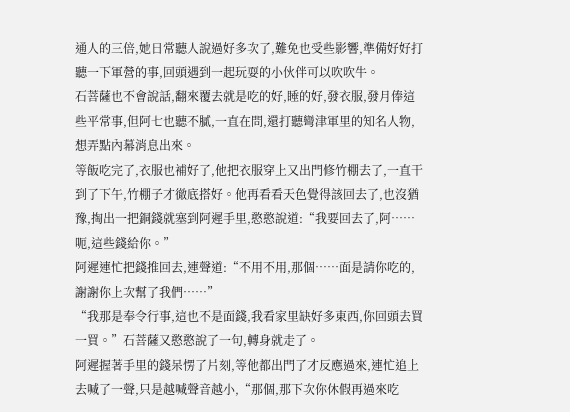通人的三倍,她日常聽人說過好多次了,難免也受些影響,準備好好打聽一下軍營的事,回頭遇到一起玩耍的小伙伴可以吹吹牛。
石菩薩也不會說話,翻來覆去就是吃的好,睡的好,發衣服,發月俸這些平常事,但阿七也聽不膩,一直在問,還打聽彎津軍里的知名人物,想弄點內幕消息出來。
等飯吃完了,衣服也補好了,他把衣服穿上又出門修竹棚去了,一直干到了下午,竹棚子才徹底搭好。他再看看天色覺得該回去了,也沒猶豫,掏出一把銅錢就塞到阿遲手里,憨憨說道:“我要回去了,阿……呃,這些錢給你。”
阿遲連忙把錢推回去,連聲道:“不用不用,那個……面是請你吃的,謝謝你上次幫了我們……”
“我那是奉令行事,這也不是面錢,我看家里缺好多東西,你回頭去買一買。”石菩薩又憨憨說了一句,轉身就走了。
阿遲握著手里的錢呆愣了片刻,等他都出門了才反應過來,連忙追上去喊了一聲,只是越喊聲音越小,“那個,那下次你休假再過來吃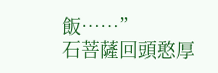飯……”
石菩薩回頭憨厚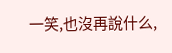一笑,也沒再說什么,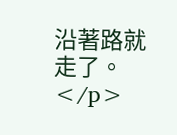沿著路就走了。</p>